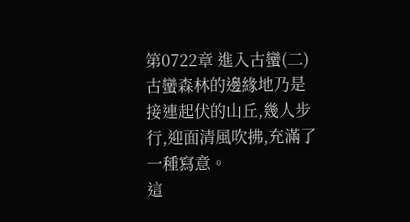第0722章 進入古蠻(二)
古蠻森林的邊緣地乃是接連起伏的山丘,幾人步行,迎面清風吹拂,充滿了一種寫意。
這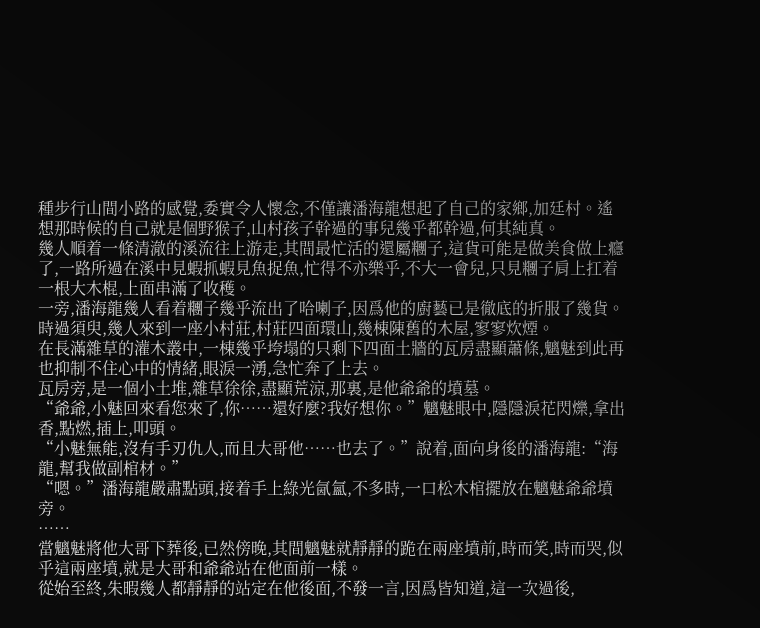種步行山間小路的感覺,委實令人懷念,不僅讓潘海龍想起了自己的家鄉,加廷村。遙想那時候的自己就是個野猴子,山村孩子幹過的事兒幾乎都幹過,何其純真。
幾人順着一條清澈的溪流往上游走,其間最忙活的還屬糰子,這貨可能是做美食做上癮了,一路所過在溪中見蝦抓蝦見魚捉魚,忙得不亦樂乎,不大一會兒,只見糰子肩上扛着一根大木棍,上面串滿了收穫。
一旁,潘海龍幾人看着糰子幾乎流出了哈喇子,因爲他的廚藝已是徹底的折服了幾貨。
時過須臾,幾人來到一座小村莊,村莊四面環山,幾棟陳舊的木屋,寥寥炊煙。
在長滿雜草的灌木叢中,一棟幾乎垮塌的只剩下四面土牆的瓦房盡顯蕭條,魑魅到此再也抑制不住心中的情緒,眼淚一湧,急忙奔了上去。
瓦房旁,是一個小土堆,雜草徐徐,盡顯荒涼,那裏,是他爺爺的墳墓。
“爺爺,小魅回來看您來了,你……還好麼?我好想你。”魑魅眼中,隱隱淚花閃爍,拿出香,點燃,插上,叩頭。
“小魅無能,沒有手刃仇人,而且大哥他……也去了。”說着,面向身後的潘海龍:“海龍,幫我做副棺材。”
“嗯。”潘海龍嚴肅點頭,接着手上綠光氤氳,不多時,一口松木棺擺放在魑魅爺爺墳旁。
……
當魑魅將他大哥下葬後,已然傍晚,其間魑魅就靜靜的跪在兩座墳前,時而笑,時而哭,似乎這兩座墳,就是大哥和爺爺站在他面前一樣。
從始至終,朱暇幾人都靜靜的站定在他後面,不發一言,因爲皆知道,這一次過後,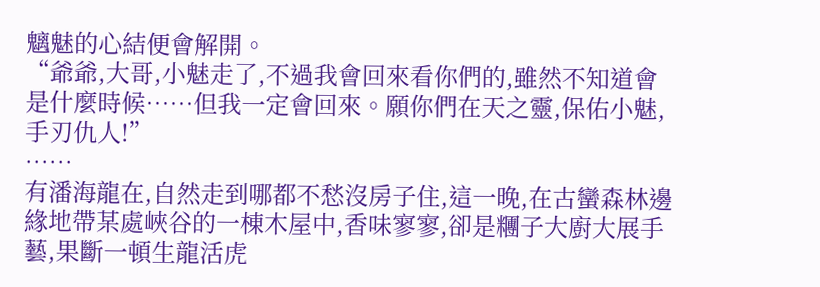魑魅的心結便會解開。
“爺爺,大哥,小魅走了,不過我會回來看你們的,雖然不知道會是什麼時候……但我一定會回來。願你們在天之靈,保佑小魅,手刃仇人!”
……
有潘海龍在,自然走到哪都不愁沒房子住,這一晚,在古蠻森林邊緣地帶某處峽谷的一棟木屋中,香味寥寥,卻是糰子大廚大展手藝,果斷一頓生龍活虎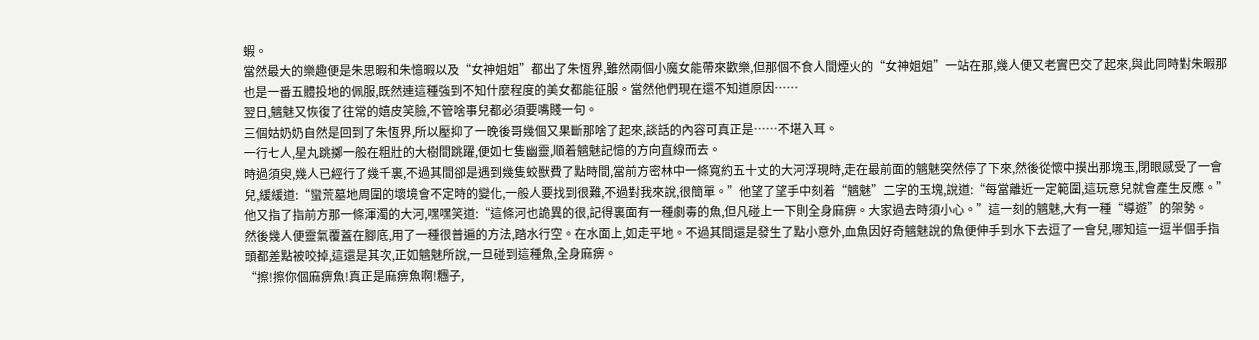蝦。
當然最大的樂趣便是朱思暇和朱憶暇以及“女神姐姐”都出了朱恆界,雖然兩個小魔女能帶來歡樂,但那個不食人間煙火的“女神姐姐”一站在那,幾人便又老實巴交了起來,與此同時對朱暇那也是一番五體投地的佩服,既然連這種強到不知什麼程度的美女都能征服。當然他們現在還不知道原因……
翌日,魑魅又恢復了往常的嬉皮笑臉,不管啥事兒都必須要嘴賤一句。
三個姑奶奶自然是回到了朱恆界,所以壓抑了一晚後哥幾個又果斷那啥了起來,談話的內容可真正是……不堪入耳。
一行七人,星丸跳擲一般在粗壯的大樹間跳躍,便如七隻幽靈,順着魑魅記憶的方向直線而去。
時過須臾,幾人已經行了幾千裏,不過其間卻是遇到幾隻蛟獸費了點時間,當前方密林中一條寬約五十丈的大河浮現時,走在最前面的魑魅突然停了下來,然後從懷中摸出那塊玉,閉眼感受了一會兒,緩緩道:“蠻荒墓地周圍的壞境會不定時的變化,一般人要找到很難,不過對我來說,很簡單。”他望了望手中刻着“魑魅”二字的玉塊,說道:“每當離近一定範圍,這玩意兒就會產生反應。”
他又指了指前方那一條渾濁的大河,嘿嘿笑道:“這條河也詭異的很,記得裏面有一種劇毒的魚,但凡碰上一下則全身麻痹。大家過去時須小心。”這一刻的魑魅,大有一種“導遊”的架勢。
然後幾人便靈氣覆蓋在腳底,用了一種很普遍的方法,踏水行空。在水面上,如走平地。不過其間還是發生了點小意外,血魚因好奇魑魅說的魚便伸手到水下去逗了一會兒,哪知這一逗半個手指頭都差點被咬掉,這還是其次,正如魑魅所說,一旦碰到這種魚,全身麻痹。
“擦!擦你個麻痹魚!真正是麻痹魚啊!糰子,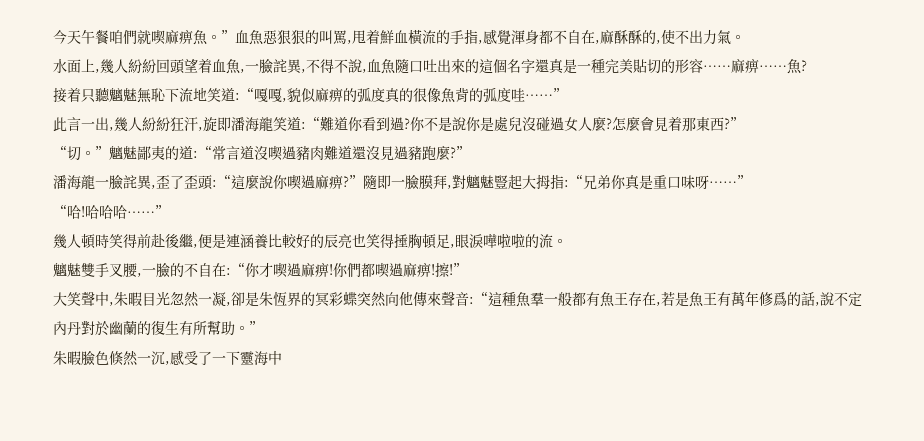今天午餐咱們就喫麻痹魚。”血魚惡狠狠的叫罵,甩着鮮血橫流的手指,感覺渾身都不自在,麻酥酥的,使不出力氣。
水面上,幾人紛紛回頭望着血魚,一臉詫異,不得不說,血魚隨口吐出來的這個名字還真是一種完美貼切的形容……麻痹……魚?
接着只聽魑魅無恥下流地笑道:“嘎嘎,貌似麻痹的弧度真的很像魚背的弧度哇……”
此言一出,幾人紛紛狂汗,旋即潘海龍笑道:“難道你看到過?你不是說你是處兒沒碰過女人麼?怎麼會見着那東西?”
“切。”魑魅鄙夷的道:“常言道沒喫過豬肉難道還沒見過豬跑麼?”
潘海龍一臉詫異,歪了歪頭:“這麼說你喫過麻痹?”隨即一臉膜拜,對魑魅豎起大拇指:“兄弟你真是重口味呀……”
“哈!哈哈哈……”
幾人頓時笑得前赴後繼,便是連涵養比較好的辰亮也笑得捶胸頓足,眼淚嘩啦啦的流。
魑魅雙手叉腰,一臉的不自在:“你才喫過麻痹!你們都喫過麻痹!擦!”
大笑聲中,朱暇目光忽然一凝,卻是朱恆界的冥彩蝶突然向他傳來聲音:“這種魚羣一般都有魚王存在,若是魚王有萬年修爲的話,說不定內丹對於幽蘭的復生有所幫助。”
朱暇臉色倏然一沉,感受了一下靈海中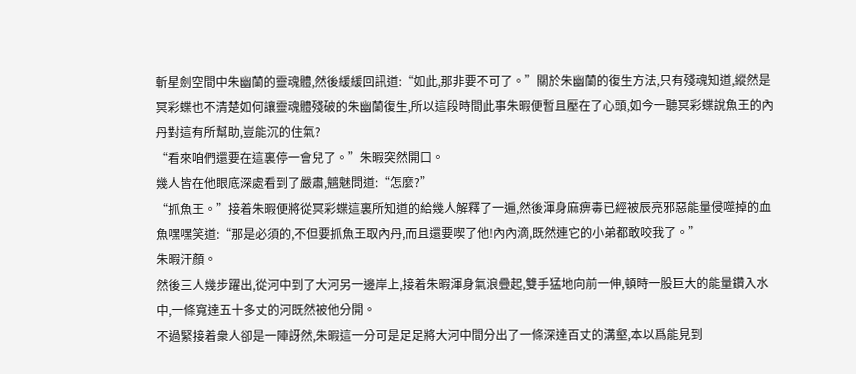斬星劍空間中朱幽蘭的靈魂體,然後緩緩回訊道:“如此,那非要不可了。”關於朱幽蘭的復生方法,只有殘魂知道,縱然是冥彩蝶也不清楚如何讓靈魂體殘破的朱幽蘭復生,所以這段時間此事朱暇便暫且壓在了心頭,如今一聽冥彩蝶說魚王的內丹對這有所幫助,豈能沉的住氣?
“看來咱們還要在這裏停一會兒了。”朱暇突然開口。
幾人皆在他眼底深處看到了嚴肅,魑魅問道:“怎麼?”
“抓魚王。”接着朱暇便將從冥彩蝶這裏所知道的給幾人解釋了一遍,然後渾身麻痹毒已經被辰亮邪惡能量侵噬掉的血魚嘿嘿笑道:“那是必須的,不但要抓魚王取內丹,而且還要喫了他!內內滴,既然連它的小弟都敢咬我了。”
朱暇汗顏。
然後三人幾步躍出,從河中到了大河另一邊岸上,接着朱暇渾身氣浪疊起,雙手猛地向前一伸,頓時一股巨大的能量鑽入水中,一條寬達五十多丈的河既然被他分開。
不過緊接着衆人卻是一陣訝然,朱暇這一分可是足足將大河中間分出了一條深達百丈的溝壑,本以爲能見到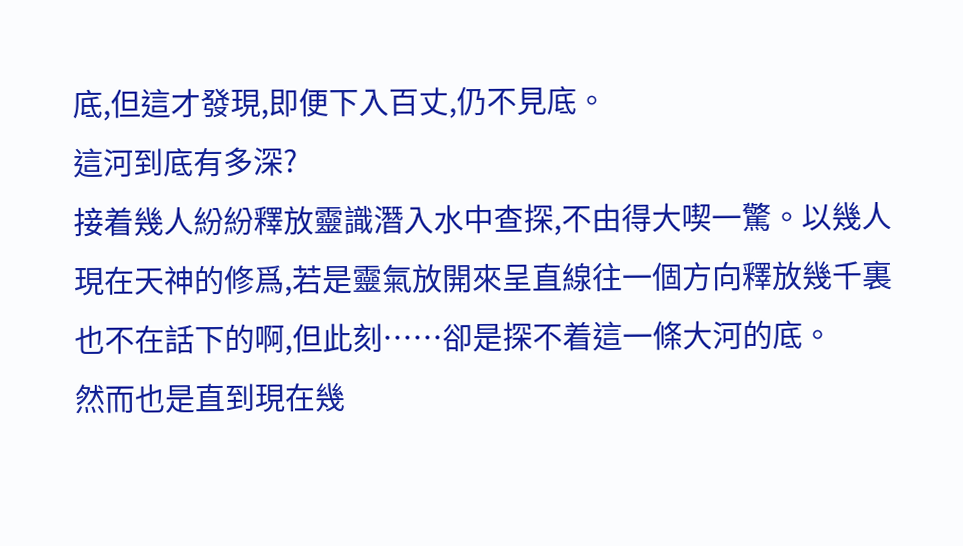底,但這才發現,即便下入百丈,仍不見底。
這河到底有多深?
接着幾人紛紛釋放靈識潛入水中查探,不由得大喫一驚。以幾人現在天神的修爲,若是靈氣放開來呈直線往一個方向釋放幾千裏也不在話下的啊,但此刻……卻是探不着這一條大河的底。
然而也是直到現在幾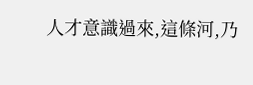人才意識過來,這條河,乃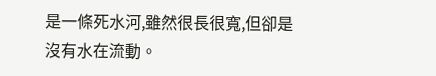是一條死水河,雖然很長很寬,但卻是沒有水在流動。